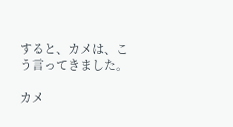すると、カメは、こう言ってきました。

カメ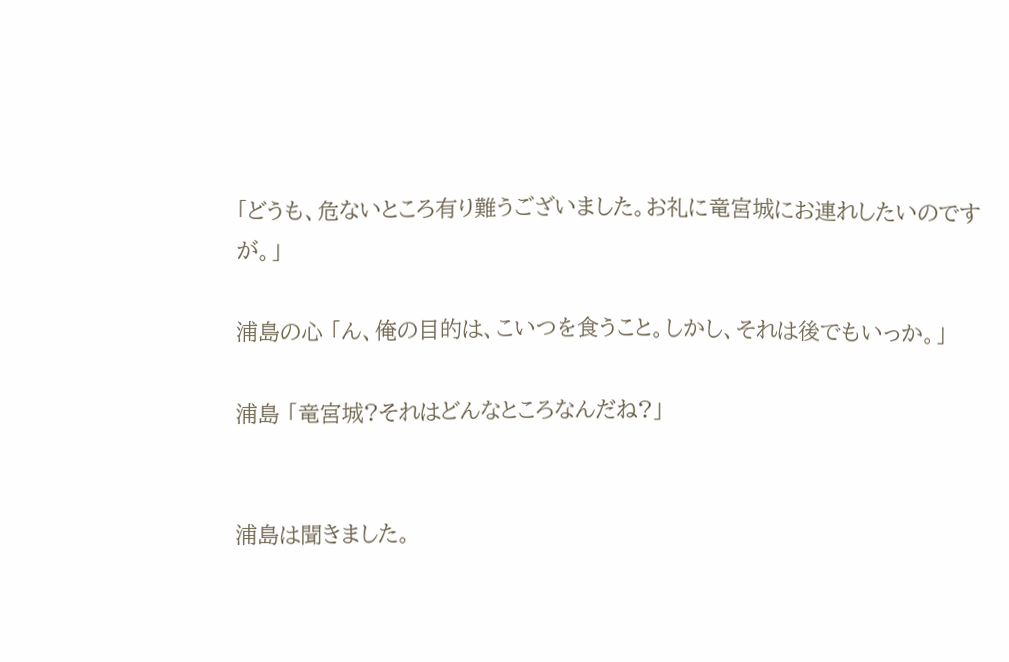「どうも、危ないところ有り難うございました。お礼に竜宮城にお連れしたいのですが。」

浦島の心 「ん、俺の目的は、こいつを食うこと。しかし、それは後でもいっか。」

浦島 「竜宮城?それはどんなところなんだね?」


浦島は聞きました。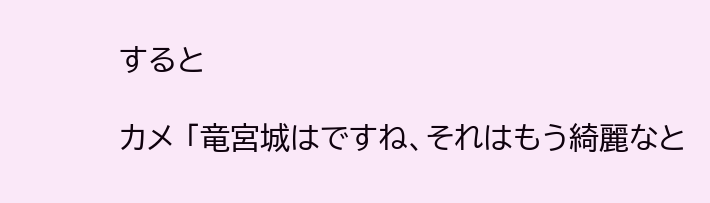すると

カメ 「竜宮城はですね、それはもう綺麗なと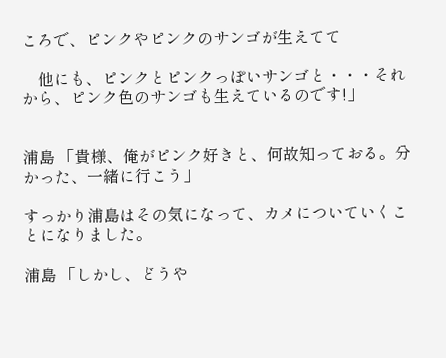ころで、ピンクやピンクのサンゴが生えてて

    他にも、ピンクとピンクっぽいサンゴと・・・それから、ピンク色のサンゴも生えているのです!」


浦島 「貴様、俺がピンク好きと、何故知っておる。分かった、一緒に行こう」

すっかり浦島はその気になって、カメについていくことになりました。

浦島 「しかし、どうや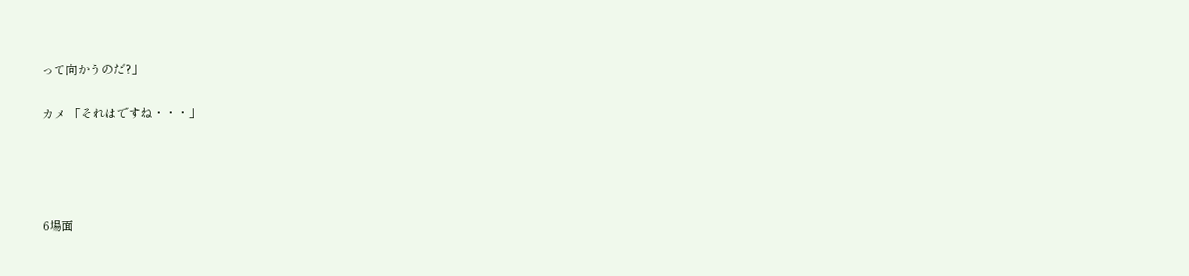って向かうのだ?」

カメ 「それはですね・・・」




6場面